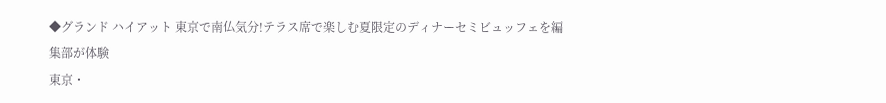◆グランド ハイアット 東京で南仏気分!テラス席で楽しむ夏限定のディナーセミビュッフェを編集部が体験
東京・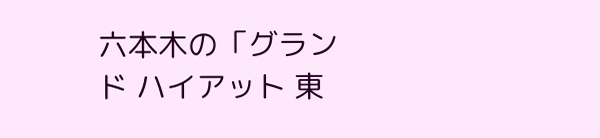六本木の「グランド ハイアット 東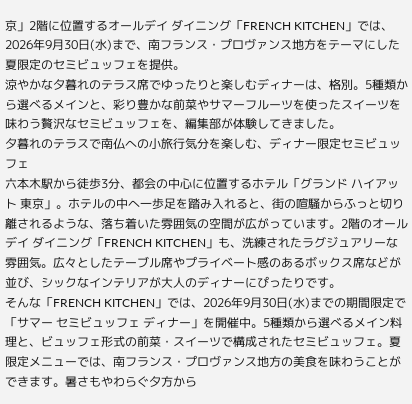京」2階に位置するオールデイ ダイニング「FRENCH KITCHEN」では、2026年9月30日(水)まで、南フランス・プロヴァンス地方をテーマにした夏限定のセミビュッフェを提供。
涼やかな夕暮れのテラス席でゆったりと楽しむディナーは、格別。5種類から選べるメインと、彩り豊かな前菜やサマーフルーツを使ったスイーツを味わう贅沢なセミビュッフェを、編集部が体験してきました。
夕暮れのテラスで南仏への小旅行気分を楽しむ、ディナー限定セミビュッフェ
六本木駅から徒歩3分、都会の中心に位置するホテル「グランド ハイアット 東京」。ホテルの中へ一歩足を踏み入れると、街の喧騒からふっと切り離されるような、落ち着いた雰囲気の空間が広がっています。2階のオールデイ ダイニング「FRENCH KITCHEN」も、洗練されたラグジュアリーな雰囲気。広々としたテーブル席やプライベート感のあるボックス席などが並び、シックなインテリアが大人のディナーにぴったりです。
そんな「FRENCH KITCHEN」では、2026年9月30日(水)までの期間限定で「サマー セミビュッフェ ディナー」を開催中。5種類から選べるメイン料理と、ビュッフェ形式の前菜・スイーツで構成されたセミビュッフェ。夏限定メニューでは、南フランス・プロヴァンス地方の美食を味わうことができます。暑さもやわらぐ夕方から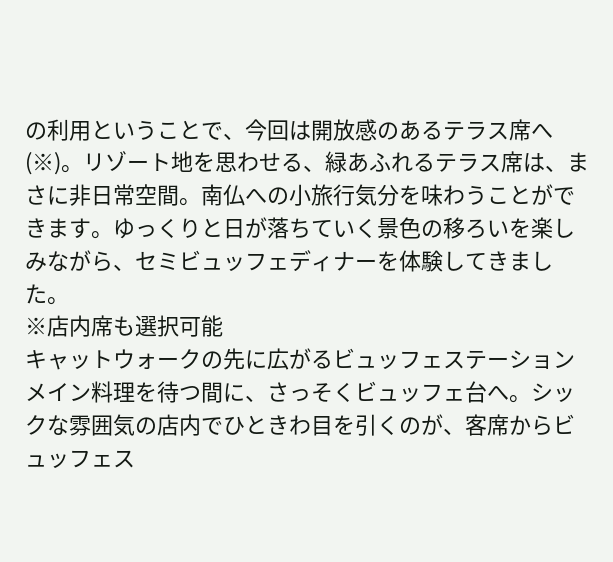の利用ということで、今回は開放感のあるテラス席へ(※)。リゾート地を思わせる、緑あふれるテラス席は、まさに非日常空間。南仏への小旅行気分を味わうことができます。ゆっくりと日が落ちていく景色の移ろいを楽しみながら、セミビュッフェディナーを体験してきました。
※店内席も選択可能
キャットウォークの先に広がるビュッフェステーション
メイン料理を待つ間に、さっそくビュッフェ台へ。シックな雰囲気の店内でひときわ目を引くのが、客席からビュッフェス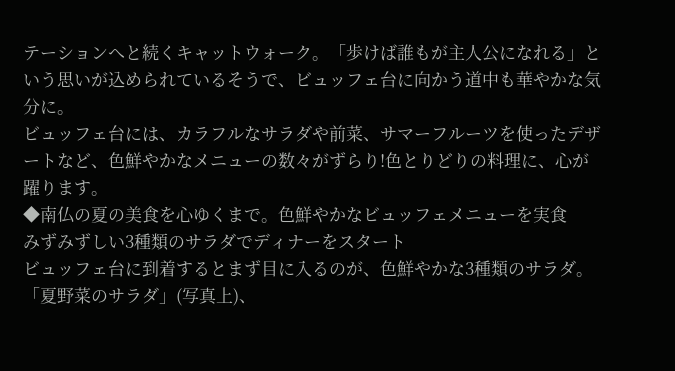テーションへと続くキャットウォーク。「歩けば誰もが主人公になれる」という思いが込められているそうで、ビュッフェ台に向かう道中も華やかな気分に。
ビュッフェ台には、カラフルなサラダや前菜、サマーフルーツを使ったデザートなど、色鮮やかなメニューの数々がずらり!色とりどりの料理に、心が躍ります。
◆南仏の夏の美食を心ゆくまで。色鮮やかなビュッフェメニューを実食
みずみずしい3種類のサラダでディナーをスタート
ビュッフェ台に到着するとまず目に入るのが、色鮮やかな3種類のサラダ。「夏野菜のサラダ」(写真上)、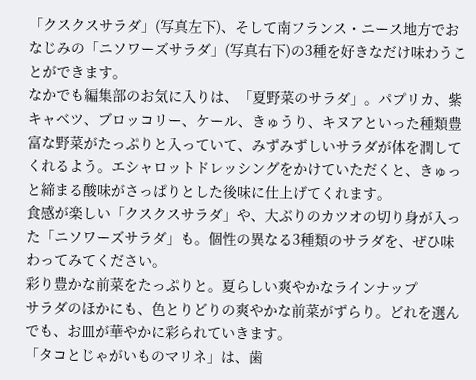「クスクスサラダ」(写真左下)、そして南フランス・ニース地方でおなじみの「ニソワーズサラダ」(写真右下)の3種を好きなだけ味わうことができます。
なかでも編集部のお気に入りは、「夏野菜のサラダ」。パプリカ、紫キャベツ、ブロッコリー、ケール、きゅうり、キヌアといった種類豊富な野菜がたっぷりと入っていて、みずみずしいサラダが体を潤してくれるよう。エシャロットドレッシングをかけていただくと、きゅっと締まる酸味がさっぱりとした後味に仕上げてくれます。
食感が楽しい「クスクスサラダ」や、大ぶりのカツオの切り身が入った「ニソワーズサラダ」も。個性の異なる3種類のサラダを、ぜひ味わってみてください。
彩り豊かな前菜をたっぷりと。夏らしい爽やかなラインナップ
サラダのほかにも、色とりどりの爽やかな前菜がずらり。どれを選んでも、お皿が華やかに彩られていきます。
「タコとじゃがいものマリネ」は、歯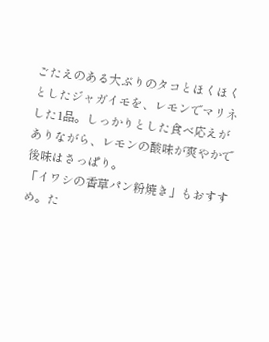ごたえのある大ぶりのタコとほくほくとしたジャガイモを、レモンでマリネした1品。しっかりとした食べ応えがありながら、レモンの酸味が爽やかで後味はさっぱり。
「イワシの香草パン粉焼き」もおすすめ。た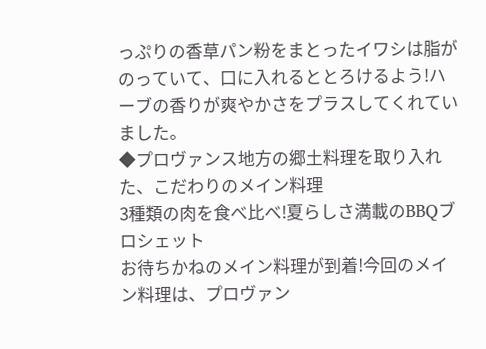っぷりの香草パン粉をまとったイワシは脂がのっていて、口に入れるととろけるよう!ハーブの香りが爽やかさをプラスしてくれていました。
◆プロヴァンス地方の郷土料理を取り入れた、こだわりのメイン料理
3種類の肉を食べ比べ!夏らしさ満載のBBQブロシェット
お待ちかねのメイン料理が到着!今回のメイン料理は、プロヴァン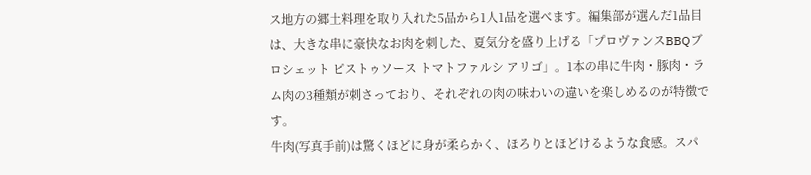ス地方の郷土料理を取り入れた5品から1人1品を選べます。編集部が選んだ1品目は、大きな串に豪快なお肉を刺した、夏気分を盛り上げる「プロヴァンスBBQブロシェット ピストゥソース トマトファルシ アリゴ」。1本の串に牛肉・豚肉・ラム肉の3種類が刺さっており、それぞれの肉の味わいの違いを楽しめるのが特徴です。
牛肉(写真手前)は驚くほどに身が柔らかく、ほろりとほどけるような食感。スパ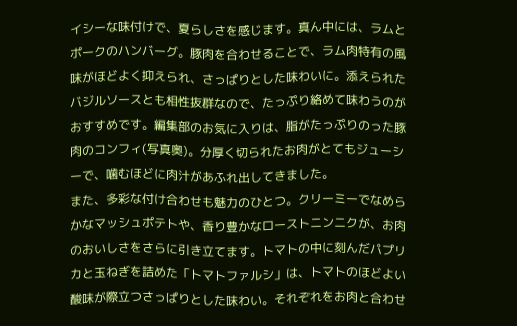イシーな味付けで、夏らしさを感じます。真ん中には、ラムとポークのハンバーグ。豚肉を合わせることで、ラム肉特有の風味がほどよく抑えられ、さっぱりとした味わいに。添えられたバジルソースとも相性抜群なので、たっぷり絡めて味わうのがおすすめです。編集部のお気に入りは、脂がたっぷりのった豚肉のコンフィ(写真奥)。分厚く切られたお肉がとてもジューシーで、噛むほどに肉汁があふれ出してきました。
また、多彩な付け合わせも魅力のひとつ。クリーミーでなめらかなマッシュポテトや、香り豊かなローストニンニクが、お肉のおいしさをさらに引き立てます。トマトの中に刻んだパプリカと玉ねぎを詰めた「トマトファルシ」は、トマトのほどよい酸味が際立つさっぱりとした味わい。それぞれをお肉と合わせ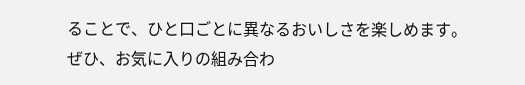ることで、ひと口ごとに異なるおいしさを楽しめます。ぜひ、お気に入りの組み合わ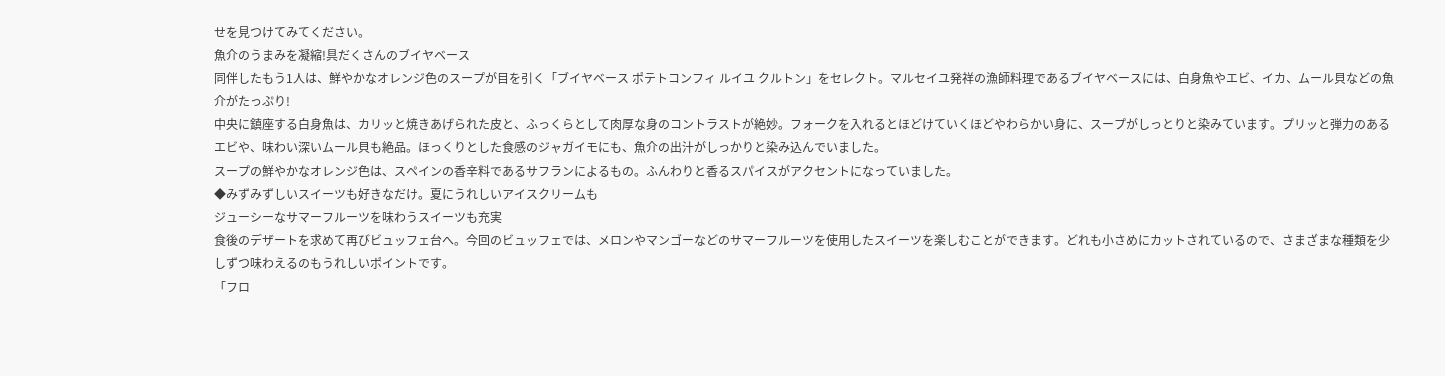せを見つけてみてください。
魚介のうまみを凝縮!具だくさんのブイヤベース
同伴したもう1人は、鮮やかなオレンジ色のスープが目を引く「ブイヤベース ポテトコンフィ ルイユ クルトン」をセレクト。マルセイユ発祥の漁師料理であるブイヤベースには、白身魚やエビ、イカ、ムール貝などの魚介がたっぷり!
中央に鎮座する白身魚は、カリッと焼きあげられた皮と、ふっくらとして肉厚な身のコントラストが絶妙。フォークを入れるとほどけていくほどやわらかい身に、スープがしっとりと染みています。プリッと弾力のあるエビや、味わい深いムール貝も絶品。ほっくりとした食感のジャガイモにも、魚介の出汁がしっかりと染み込んでいました。
スープの鮮やかなオレンジ色は、スペインの香辛料であるサフランによるもの。ふんわりと香るスパイスがアクセントになっていました。
◆みずみずしいスイーツも好きなだけ。夏にうれしいアイスクリームも
ジューシーなサマーフルーツを味わうスイーツも充実
食後のデザートを求めて再びビュッフェ台へ。今回のビュッフェでは、メロンやマンゴーなどのサマーフルーツを使用したスイーツを楽しむことができます。どれも小さめにカットされているので、さまざまな種類を少しずつ味わえるのもうれしいポイントです。
「フロ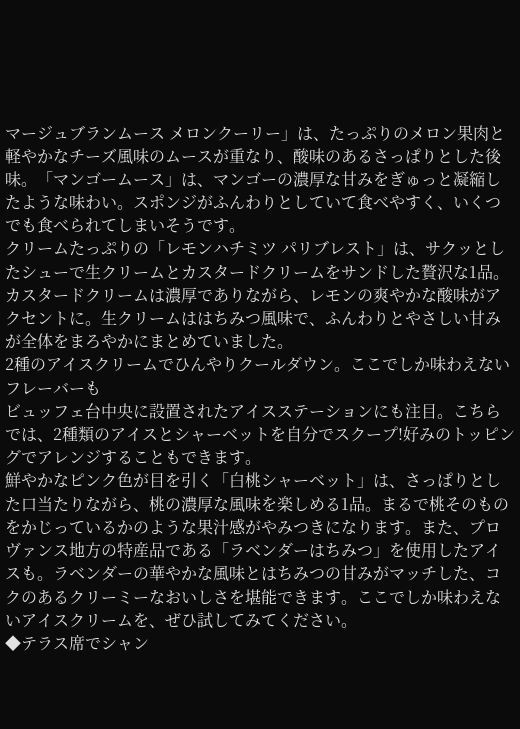マージュブランムース メロンクーリー」は、たっぷりのメロン果肉と軽やかなチーズ風味のムースが重なり、酸味のあるさっぱりとした後味。「マンゴームース」は、マンゴーの濃厚な甘みをぎゅっと凝縮したような味わい。スポンジがふんわりとしていて食べやすく、いくつでも食べられてしまいそうです。
クリームたっぷりの「レモンハチミツ パリブレスト」は、サクッとしたシューで生クリームとカスタードクリームをサンドした贅沢な1品。カスタードクリームは濃厚でありながら、レモンの爽やかな酸味がアクセントに。生クリームははちみつ風味で、ふんわりとやさしい甘みが全体をまろやかにまとめていました。
2種のアイスクリームでひんやりクールダウン。ここでしか味わえないフレーバーも
ビュッフェ台中央に設置されたアイスステーションにも注目。こちらでは、2種類のアイスとシャーベットを自分でスクープ!好みのトッピングでアレンジすることもできます。
鮮やかなピンク色が目を引く「白桃シャーベット」は、さっぱりとした口当たりながら、桃の濃厚な風味を楽しめる1品。まるで桃そのものをかじっているかのような果汁感がやみつきになります。また、プロヴァンス地方の特産品である「ラベンダーはちみつ」を使用したアイスも。ラベンダーの華やかな風味とはちみつの甘みがマッチした、コクのあるクリーミーなおいしさを堪能できます。ここでしか味わえないアイスクリームを、ぜひ試してみてください。
◆テラス席でシャン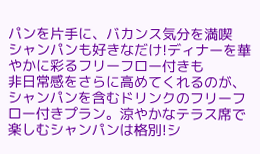パンを片手に、バカンス気分を満喫
シャンパンも好きなだけ!ディナーを華やかに彩るフリーフロー付きも
非日常感をさらに高めてくれるのが、シャンパンを含むドリンクのフリーフロー付きプラン。涼やかなテラス席で楽しむシャンパンは格別!シ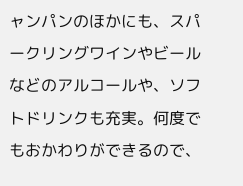ャンパンのほかにも、スパークリングワインやビールなどのアルコールや、ソフトドリンクも充実。何度でもおかわりができるので、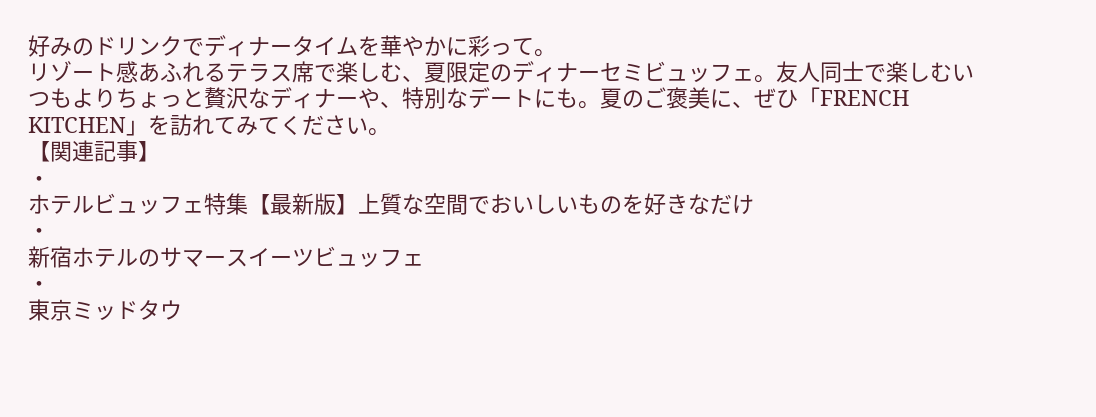好みのドリンクでディナータイムを華やかに彩って。
リゾート感あふれるテラス席で楽しむ、夏限定のディナーセミビュッフェ。友人同士で楽しむいつもよりちょっと贅沢なディナーや、特別なデートにも。夏のご褒美に、ぜひ「FRENCH KITCHEN」を訪れてみてください。
【関連記事】
・
ホテルビュッフェ特集【最新版】上質な空間でおいしいものを好きなだけ
・
新宿ホテルのサマースイーツビュッフェ
・
東京ミッドタウ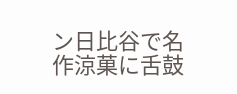ン日比谷で名作涼菓に舌鼓